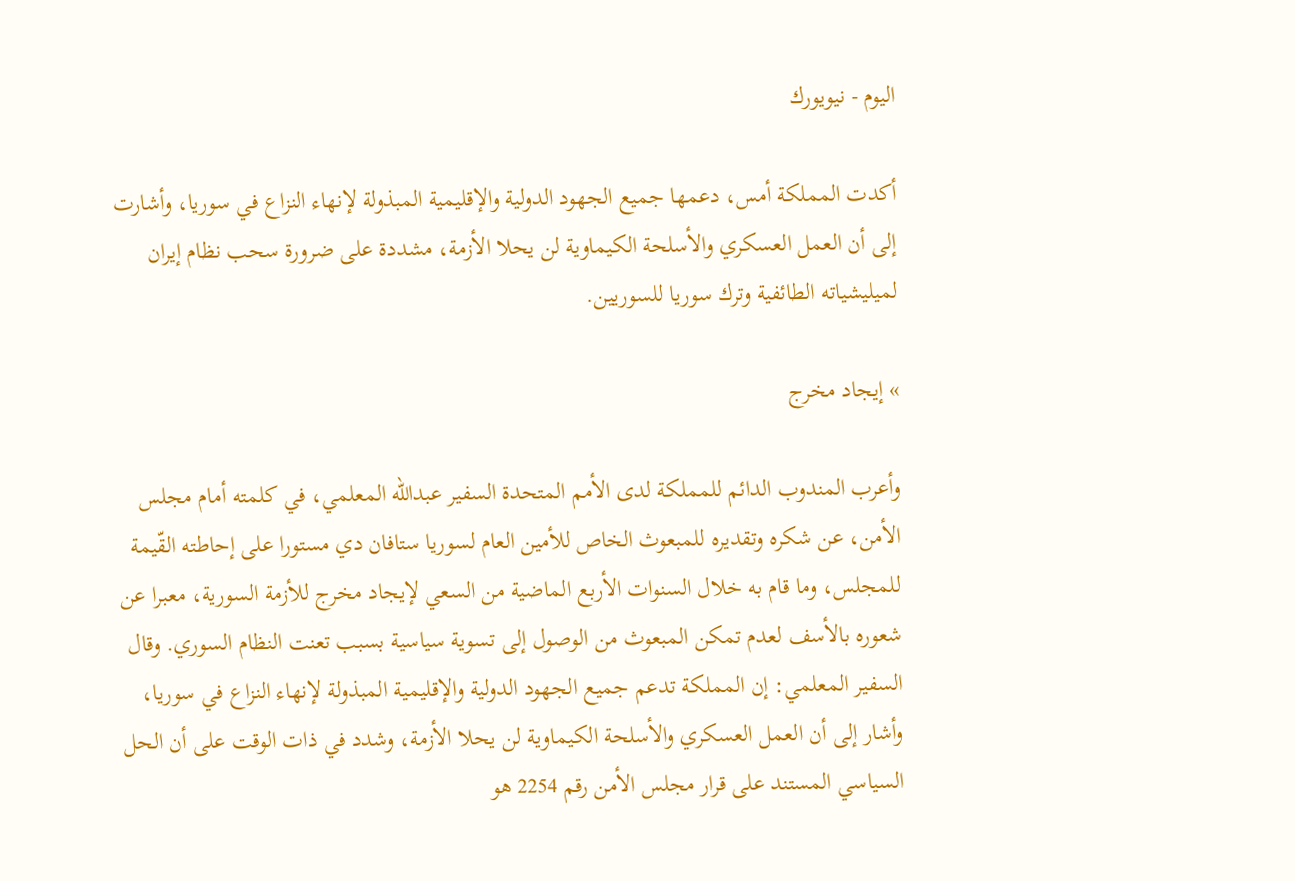اليوم - نيويورك

أكدت المملكة أمس، دعمها جميع الجهود الدولية والإقليمية المبذولة لإنهاء النزاع في سوريا، وأشارت إلى أن العمل العسكري والأسلحة الكيماوية لن يحلا الأزمة، مشددة على ضرورة سحب نظام إيران لميليشياته الطائفية وترك سوريا للسوريين.

» إيجاد مخرج

وأعرب المندوب الدائم للمملكة لدى الأمم المتحدة السفير عبدالله المعلمي، في كلمته أمام مجلس الأمن، عن شكره وتقديره للمبعوث الخاص للأمين العام لسوريا ستافان دي مستورا على إحاطته القّيمة للمجلس، وما قام به خلال السنوات الأربع الماضية من السعي لإيجاد مخرج للأزمة السورية، معبرا عن شعوره بالأسف لعدم تمكن المبعوث من الوصول إلى تسوية سياسية بسبب تعنت النظام السوري. وقال السفير المعلمي: إن المملكة تدعم جميع الجهود الدولية والإقليمية المبذولة لإنهاء النزاع في سوريا، وأشار إلى أن العمل العسكري والأسلحة الكيماوية لن يحلا الأزمة، وشدد في ذات الوقت على أن الحل السياسي المستند على قرار مجلس الأمن رقم 2254 هو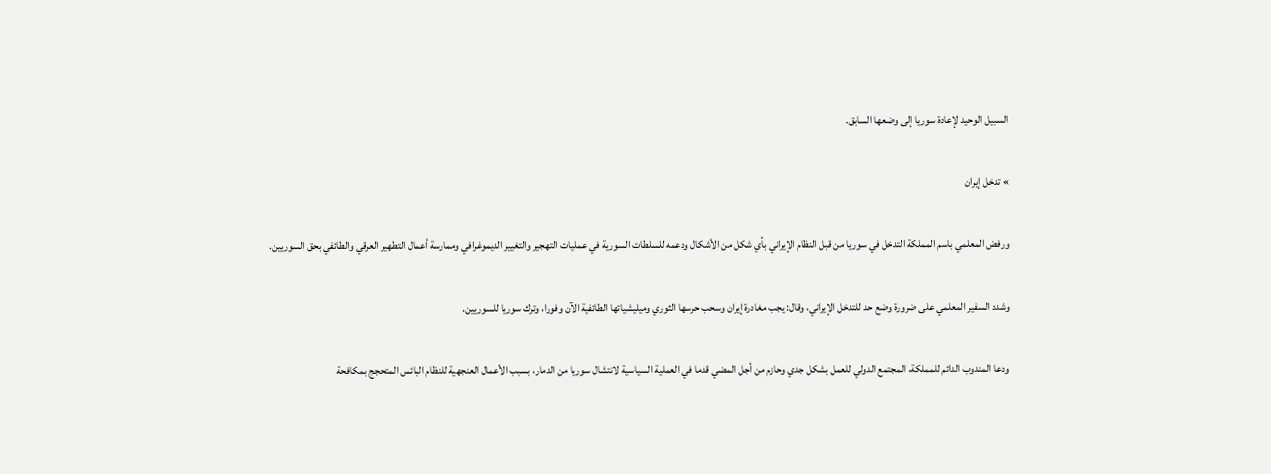السبيل الوحيد لإعادة سوريا إلى وضعها السابق.

» تدخل إيران

ورفض المعلمي باسم المملكة التدخل في سوريا من قبل النظام الإيراني بأي شكل من الأشكال ودعمه للسلطات السورية في عمليات التهجير والتغيير الديموغرافي وممارسة أعمال التطهير العرقي والطائفي بحق السوريين.

وشدد السفير المعلمي على ضرورة وضع حد للتدخل الإيراني، وقال: يجب مغادرة إيران وسحب حرسها الثوري وميليشياتها الطائفية الآن وفورا، وترك سوريا للسوريين.

ودعا المندوب الدائم للمملكة، المجتمع الدولي للعمل بشكل جدي وحازم من أجل المضي قدما في العملية السياسية لانتشال سوريا من الدمار، بسبب الأعمال العنجهية للنظام البائس المتحجج بمكافحة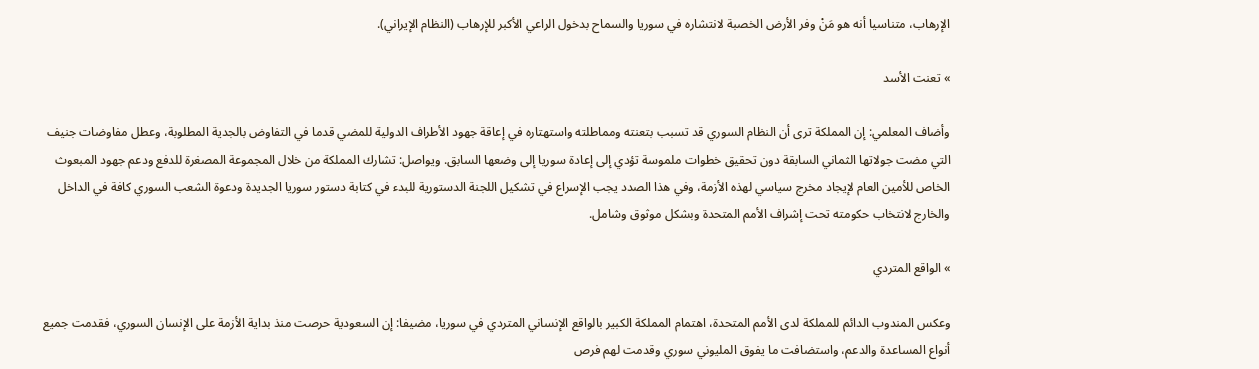الإرهاب، متناسيا أنه هو مَنْ وفر الأرض الخصبة لانتشاره في سوريا والسماح بدخول الراعي الأكبر للإرهاب (النظام الإيراني).

» تعنت الأسد

وأضاف المعلمي: إن المملكة ترى أن النظام السوري قد تسبب بتعنته ومماطلته واستهتاره في إعاقة جهود الأطراف الدولية للمضي قدما في التفاوض بالجدية المطلوبة، وعطل مفاوضات جنيف التي مضت جولاتها الثماني السابقة دون تحقيق خطوات ملموسة تؤدي إلى إعادة سوريا إلى وضعها السابق. ويواصل: تشارك المملكة من خلال المجموعة المصغرة للدفع ودعم جهود المبعوث الخاص للأمين العام لإيجاد مخرج سياسي لهذه الأزمة، وفي هذا الصدد يجب الإسراع في تشكيل اللجنة الدستورية للبدء في كتابة دستور سوريا الجديدة ودعوة الشعب السوري كافة في الداخل والخارج لانتخاب حكومته تحت إشراف الأمم المتحدة وبشكل موثوق وشامل.

» الواقع المتردي

وعكس المندوب الدائم للمملكة لدى الأمم المتحدة، اهتمام المملكة الكبير بالواقع الإنساني المتردي في سوريا، مضيفا: إن السعودية حرصت منذ بداية الأزمة على الإنسان السوري، فقدمت جميع أنواع المساعدة والدعم، واستضافت ما يفوق المليوني سوري وقدمت لهم فرص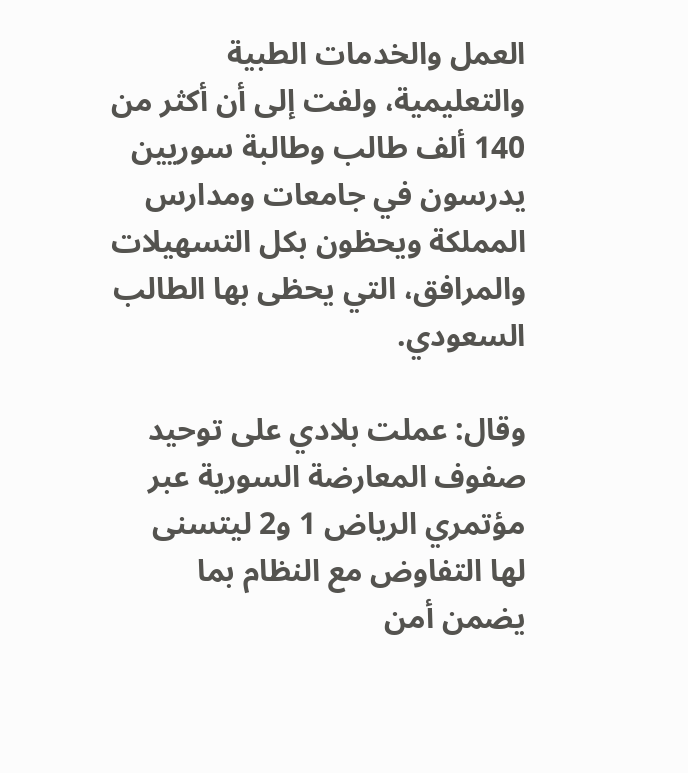العمل والخدمات الطبية والتعليمية، ولفت إلى أن أكثر من 140 ألف طالب وطالبة سوريين يدرسون في جامعات ومدارس المملكة ويحظون بكل التسهيلات والمرافق، التي يحظى بها الطالب السعودي.

وقال: عملت بلادي على توحيد صفوف المعارضة السورية عبر مؤتمري الرياض 1 و2 ليتسنى لها التفاوض مع النظام بما يضمن أمن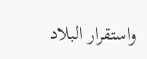واستقرار البلاد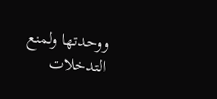ووحدتها ولمنع التدخلات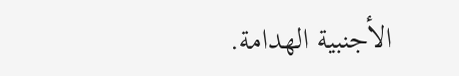الأجنبية الهدامة.